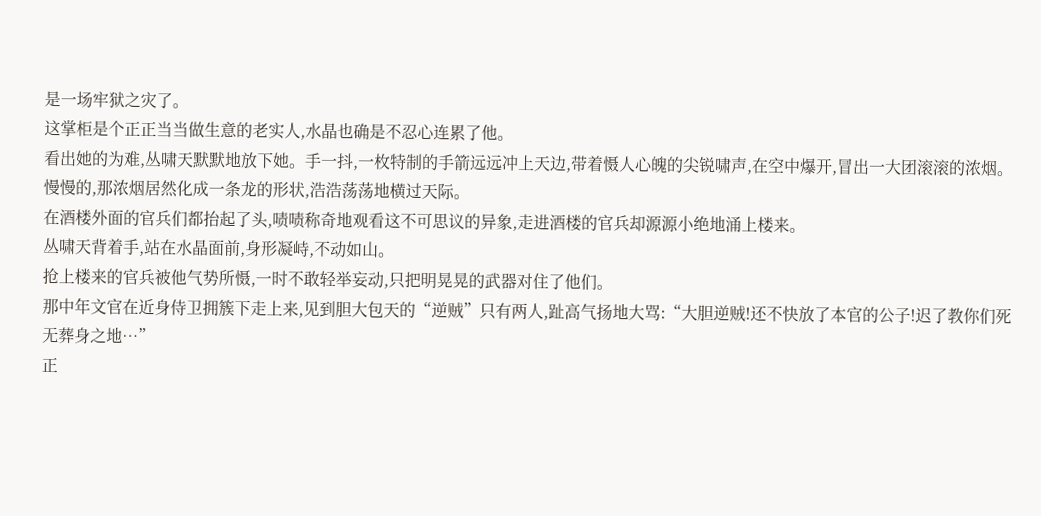是一场牢狱之灾了。
这掌柜是个正正当当做生意的老实人,水晶也确是不忍心连累了他。
看出她的为难,丛啸天默默地放下她。手一抖,一枚特制的手箭远远冲上天边,带着慑人心魄的尖锐啸声,在空中爆开,冒出一大团滚滚的浓烟。慢慢的,那浓烟居然化成一条龙的形状,浩浩荡荡地横过天际。
在酒楼外面的官兵们都抬起了头,啧啧称奇地观看这不可思议的异象,走进酒楼的官兵却源源小绝地涌上楼来。
丛啸天背着手,站在水晶面前,身形凝峙,不动如山。
抢上楼来的官兵被他气势所慑,一时不敢轻举妄动,只把明晃晃的武器对住了他们。
那中年文官在近身侍卫拥簇下走上来,见到胆大包天的“逆贼”只有两人,趾高气扬地大骂:“大胆逆贼!还不快放了本官的公子!迟了教你们死无葬身之地…”
正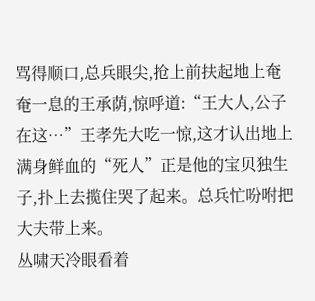骂得顺口,总兵眼尖,抢上前扶起地上奄奄一息的王承荫,惊呼道:“王大人,公子在这…”王孝先大吃一惊,这才认出地上满身鲜血的“死人”正是他的宝贝独生子,扑上去揽住哭了起来。总兵忙吩咐把大夫带上来。
丛啸天冷眼看着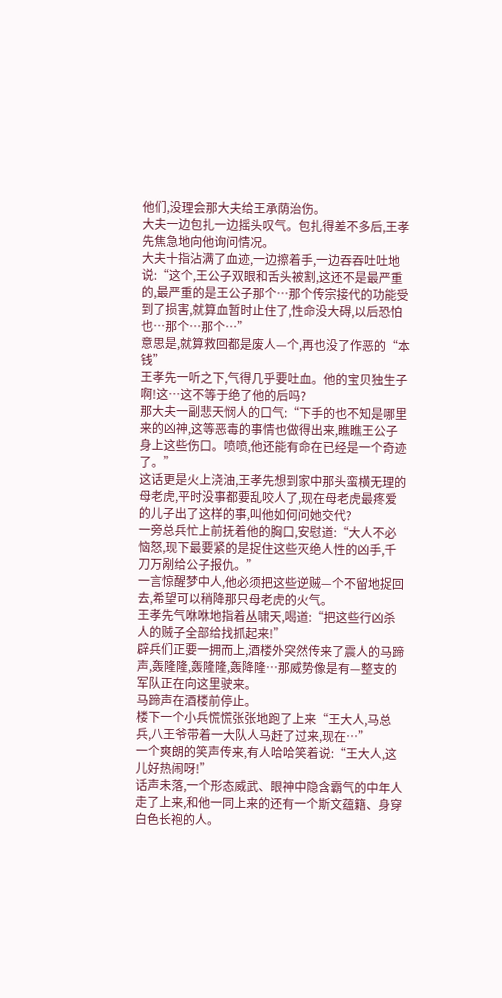他们,没理会那大夫给王承荫治伤。
大夫一边包扎一边摇头叹气。包扎得差不多后,王孝先焦急地向他询问情况。
大夫十指沾满了血迹,一边擦着手,一边吞吞吐吐地说:“这个,王公子双眼和舌头被割,这还不是最严重的,最严重的是王公子那个…那个传宗接代的功能受到了损害,就算血暂时止住了,性命没大碍,以后恐怕也…那个…那个…”
意思是,就算救回都是废人—个,再也没了作恶的“本钱”
王孝先一听之下,气得几乎要吐血。他的宝贝独生子啊!这…这不等于绝了他的后吗?
那大夫一副悲天悯人的口气:“下手的也不知是哪里来的凶神,这等恶毒的事情也做得出来,瞧瞧王公子身上这些伤口。喷喷,他还能有命在已经是一个奇迹了。”
这话更是火上浇油,王孝先想到家中那头蛮横无理的母老虎,平时没事都要乱咬人了,现在母老虎最疼爱的儿子出了这样的事,叫他如何问她交代?
一旁总兵忙上前抚着他的胸口,安慰道:“大人不必恼怒,现下最要紧的是捉住这些灭绝人性的凶手,千刀万剐给公子报仇。”
一言惊醒梦中人,他必须把这些逆贼—个不留地捉回去,希望可以稍降那只母老虎的火气。
王孝先气咻咻地指着丛啸天,喝道:“把这些行凶杀人的贼子全部给找抓起来!”
辟兵们正要一拥而上,酒楼外突然传来了震人的马蹄声,轰隆隆,轰隆隆,轰降隆…那威势像是有—整支的军队正在向这里驶来。
马蹄声在酒楼前停止。
楼下一个小兵慌慌张张地跑了上来“王大人,马总兵,八王爷带着一大队人马赶了过来,现在…”
一个爽朗的笑声传来,有人哈哈笑着说:“王大人,这儿好热闹呀!”
话声未落,一个形态威武、眼神中隐含霸气的中年人走了上来,和他一同上来的还有一个斯文蕴籍、身穿白色长袍的人。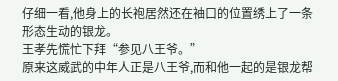仔细一看,他身上的长袍居然还在袖口的位置绣上了一条形态生动的银龙。
王孝先慌忙下拜“参见八王爷。”
原来这威武的中年人正是八王爷,而和他一起的是银龙帮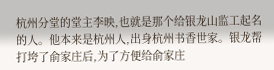杭州分堂的堂主李映,也就是那个给银龙山监工起名的人。他本来是杭州人,出身杭州书香世家。银龙帮打垮了俞家庄后,为了方便给俞家庄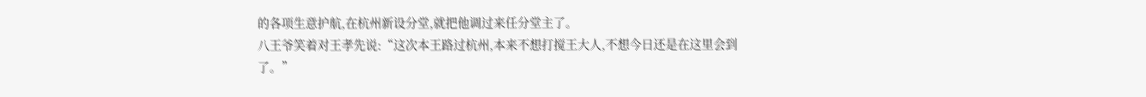的各项生意护航,在杭州新设分堂,就把他调过来任分堂主了。
八王爷笑着对王孝先说:“这次本王路过杭州,本来不想打搅王大人,不想今日还是在这里会到了。”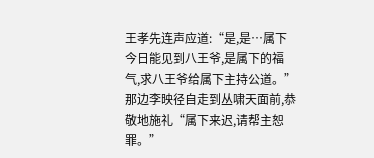王孝先连声应道:“是,是…属下今日能见到八王爷,是属下的福气,求八王爷给属下主持公道。”
那边李映径自走到丛啸天面前,恭敬地施礼“属下来迟,请帮主恕罪。”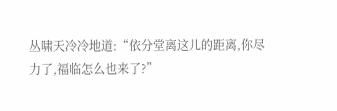丛啸天冷冷地道:“依分堂离这儿的距离,你尽力了,福临怎么也来了?”